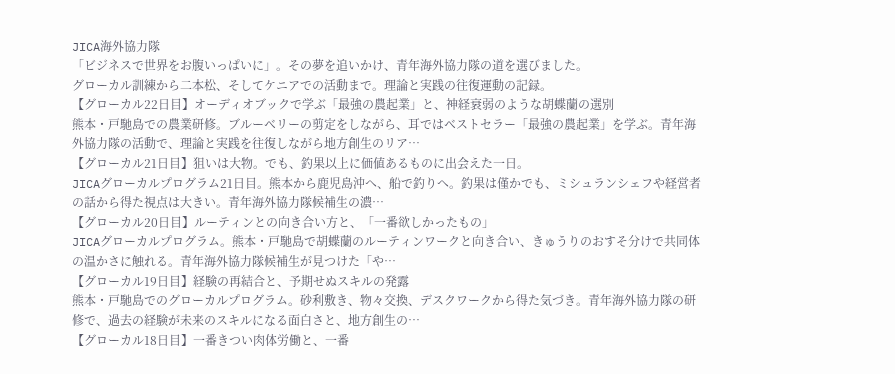JICA海外協力隊
「ビジネスで世界をお腹いっぱいに」。その夢を追いかけ、青年海外協力隊の道を選びました。
グローカル訓練から二本松、そしてケニアでの活動まで。理論と実践の往復運動の記録。
【グローカル22日目】オーディオブックで学ぶ「最強の農起業」と、神経衰弱のような胡蝶蘭の選別
熊本・戸馳島での農業研修。ブルーベリーの剪定をしながら、耳ではベストセラー「最強の農起業」を学ぶ。青年海外協力隊の活動で、理論と実践を往復しながら地方創生のリア…
【グローカル21日目】狙いは大物。でも、釣果以上に価値あるものに出会えた一日。
JICAグローカルプログラム21日目。熊本から鹿児島沖へ、船で釣りへ。釣果は僅かでも、ミシュランシェフや経営者の話から得た視点は大きい。青年海外協力隊候補生の濃…
【グローカル20日目】ルーティンとの向き合い方と、「一番欲しかったもの」
JICAグローカルプログラム。熊本・戸馳島で胡蝶蘭のルーティンワークと向き合い、きゅうりのおすそ分けで共同体の温かさに触れる。青年海外協力隊候補生が見つけた「や…
【グローカル19日目】経験の再結合と、予期せぬスキルの発露
熊本・戸馳島でのグローカルプログラム。砂利敷き、物々交換、デスクワークから得た気づき。青年海外協力隊の研修で、過去の経験が未来のスキルになる面白さと、地方創生の…
【グローカル18日目】一番きつい肉体労働と、一番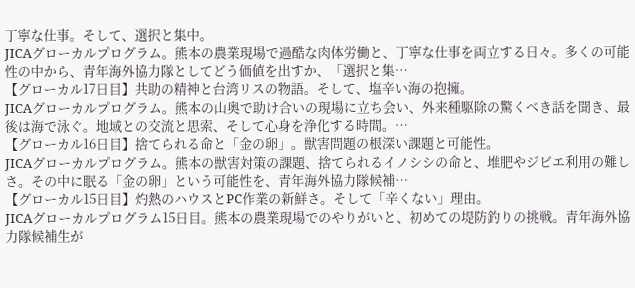丁寧な仕事。そして、選択と集中。
JICAグローカルプログラム。熊本の農業現場で過酷な肉体労働と、丁寧な仕事を両立する日々。多くの可能性の中から、青年海外協力隊としてどう価値を出すか、「選択と集…
【グローカル17日目】共助の精神と台湾リスの物語。そして、塩辛い海の抱擁。
JICAグローカルプログラム。熊本の山奥で助け合いの現場に立ち会い、外来種駆除の驚くべき話を聞き、最後は海で泳ぐ。地域との交流と思索、そして心身を浄化する時間。…
【グローカル16日目】捨てられる命と「金の卵」。獣害問題の根深い課題と可能性。
JICAグローカルプログラム。熊本の獣害対策の課題、捨てられるイノシシの命と、堆肥やジビエ利用の難しさ。その中に眠る「金の卵」という可能性を、青年海外協力隊候補…
【グローカル15日目】灼熱のハウスとPC作業の新鮮さ。そして「辛くない」理由。
JICAグローカルプログラム15日目。熊本の農業現場でのやりがいと、初めての堤防釣りの挑戦。青年海外協力隊候補生が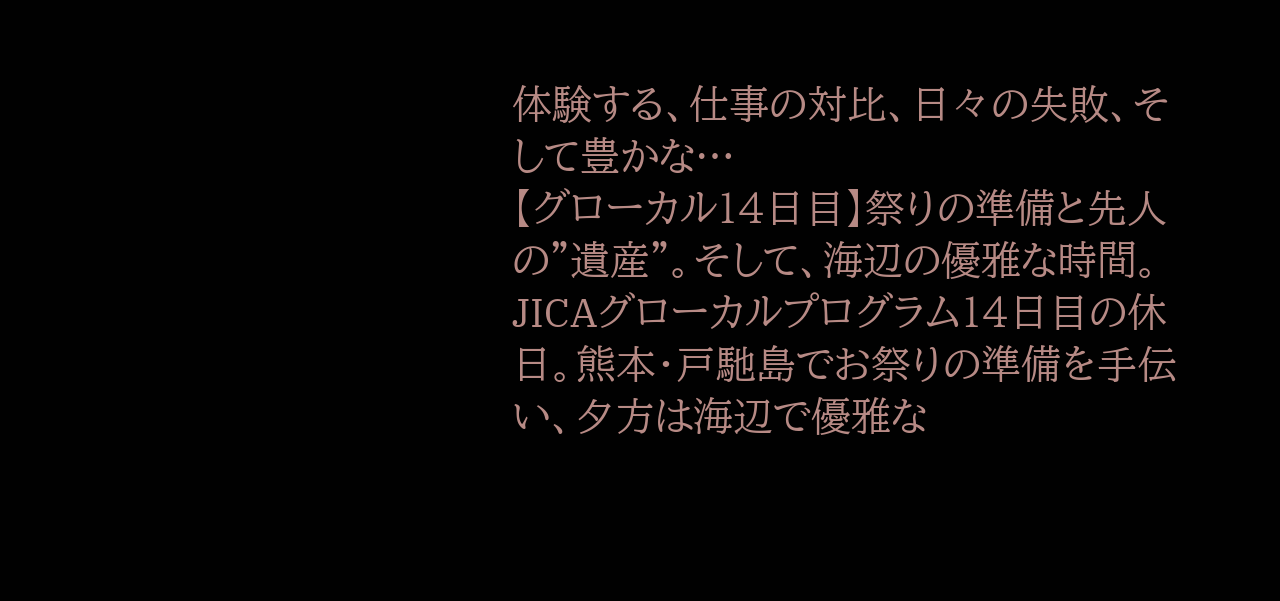体験する、仕事の対比、日々の失敗、そして豊かな…
【グローカル14日目】祭りの準備と先人の”遺産”。そして、海辺の優雅な時間。
JICAグローカルプログラム14日目の休日。熊本・戸馳島でお祭りの準備を手伝い、夕方は海辺で優雅な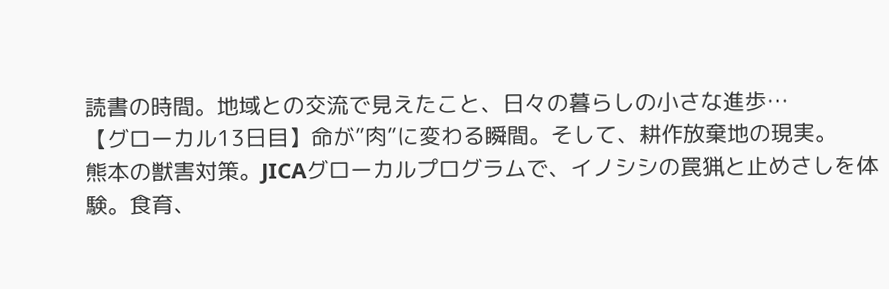読書の時間。地域との交流で見えたこと、日々の暮らしの小さな進歩…
【グローカル13日目】命が”肉”に変わる瞬間。そして、耕作放棄地の現実。
熊本の獣害対策。JICAグローカルプログラムで、イノシシの罠猟と止めさしを体験。食育、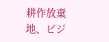耕作放棄地、ビジ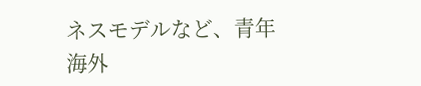ネスモデルなど、青年海外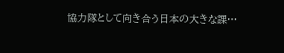協力隊として向き合う日本の大きな課…